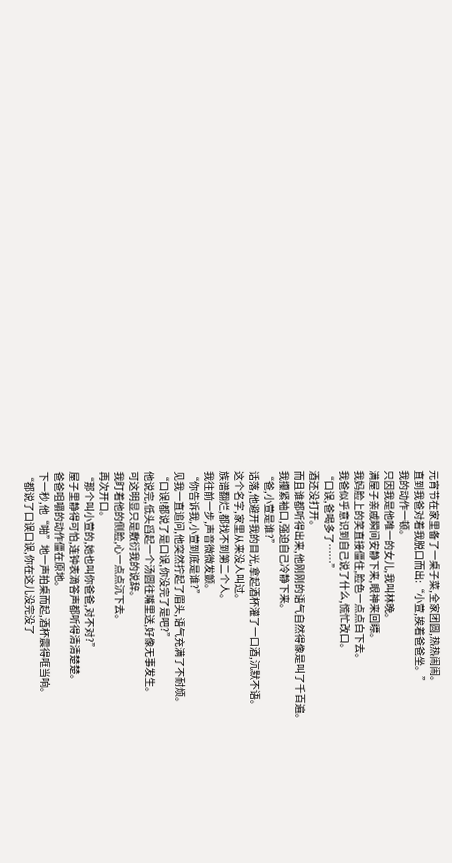元宵节在家里备了一桌子菜,全家团圆,热热闹闹。
直到我爸对着我脱口而出:“小萱,挨着爸爸坐。”
我的动作一顿。
只因我是他唯一的女儿,我叫林晚。
满屋子亲戚瞬间安静下来,眼神来回瞟。
我妈脸上的笑直接僵住,脸色一点点白下去。
我爸似乎意识到自己说了什么,慌忙改口。
“口误,爸喝多了……”
酒还没打开。
而且谁都听得出来,他刚刚的语气自然得像是叫了千百遍。
我攥紧袖口,强迫自己冷静下来。
“爸,小萱是谁?”
话落,他避开我的目光,拿起酒杯灌了一口酒,沉默不语。
这个名字,家里从来没人叫过。
族谱翻烂,都找不到第二个人。
我往前一步,声音微微发颤。
“你告诉我,小萱到底是谁?”
见我一直追问,他突然拧起了眉头,语气充满了不耐烦。
“口误!都说了是口误,你没完了是吧?”
他说完,低头舀起一个汤圆往嘴里送,好像无事发生。
可这明显只是敷衍我的说辞。
我盯着他的侧脸,心一点点沉下去。
再次开口。
“那个叫小萱的,她也叫你爸爸,对不对?”
屋子里静得可怕,连钟表滴答声都听得清清楚楚。
爸爸咀嚼的动作僵在原地。
下一秒,他“啪”地一声拍桌而起,酒杯震得哐当响。
“都说了口误口误,你在这儿没完没了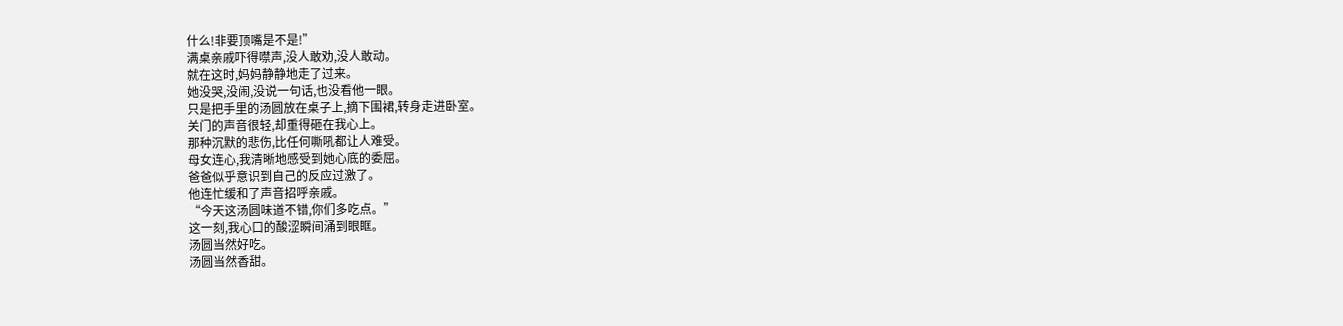什么!非要顶嘴是不是!”
满桌亲戚吓得噤声,没人敢劝,没人敢动。
就在这时,妈妈静静地走了过来。
她没哭,没闹,没说一句话,也没看他一眼。
只是把手里的汤圆放在桌子上,摘下围裙,转身走进卧室。
关门的声音很轻,却重得砸在我心上。
那种沉默的悲伤,比任何嘶吼都让人难受。
母女连心,我清晰地感受到她心底的委屈。
爸爸似乎意识到自己的反应过激了。
他连忙缓和了声音招呼亲戚。
“今天这汤圆味道不错,你们多吃点。”
这一刻,我心口的酸涩瞬间涌到眼眶。
汤圆当然好吃。
汤圆当然香甜。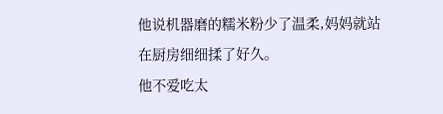他说机器磨的糯米粉少了温柔,妈妈就站在厨房细细揉了好久。
他不爱吃太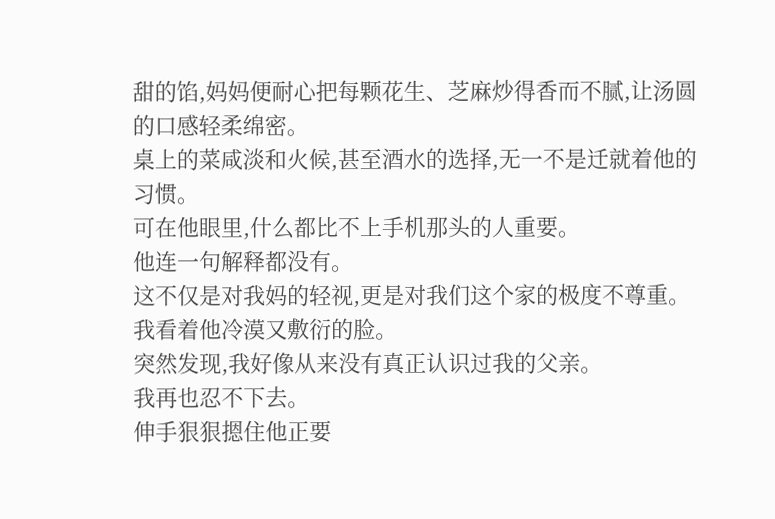甜的馅,妈妈便耐心把每颗花生、芝麻炒得香而不腻,让汤圆的口感轻柔绵密。
桌上的菜咸淡和火候,甚至酒水的选择,无一不是迁就着他的习惯。
可在他眼里,什么都比不上手机那头的人重要。
他连一句解释都没有。
这不仅是对我妈的轻视,更是对我们这个家的极度不尊重。
我看着他冷漠又敷衍的脸。
突然发现,我好像从来没有真正认识过我的父亲。
我再也忍不下去。
伸手狠狠摁住他正要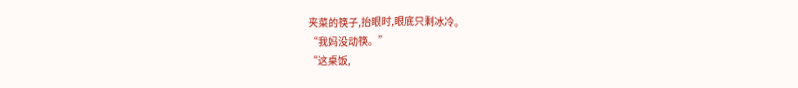夹菜的筷子,抬眼时,眼底只剩冰冷。
“我妈没动筷。”
“这桌饭,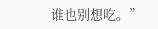谁也别想吃。”